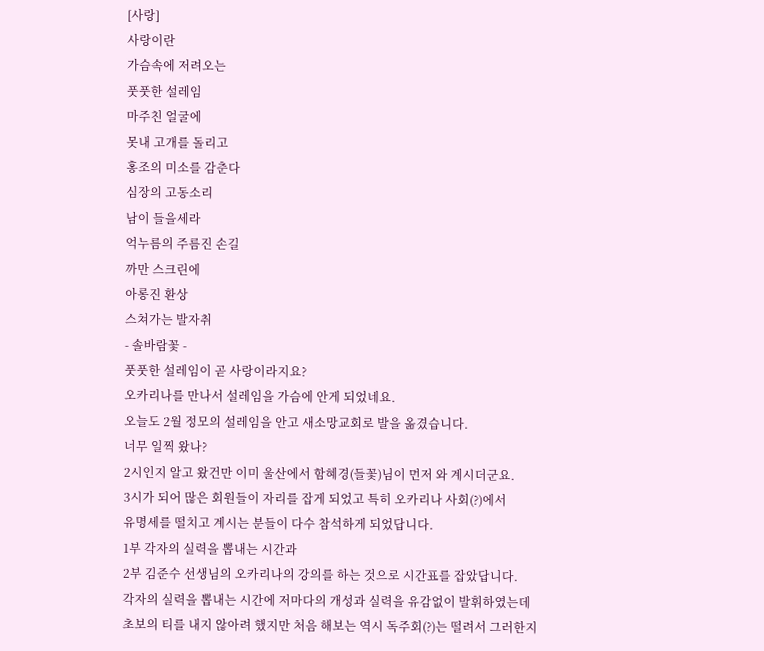[사랑]
사랑이란
가슴속에 저려오는
풋풋한 설레임
마주친 얼굴에
못내 고개를 돌리고
홍조의 미소를 감춘다
심장의 고동소리
남이 들을세라
억누름의 주름진 손길
까만 스크린에
아롱진 환상
스쳐가는 발자취
- 솔바람꽃 -
풋풋한 설레임이 곧 사랑이라지요?
오카리나를 만나서 설레임을 가슴에 안게 되었네요.
오늘도 2월 정모의 설레임을 안고 새소망교회로 발을 옮겼습니다.
너무 일찍 왔나?
2시인지 알고 왔건만 이미 울산에서 함혜경(들꽃)님이 먼저 와 계시더군요.
3시가 되어 많은 회원들이 자리를 잡게 되었고 특히 오카리나 사회(?)에서
유명세를 떨치고 계시는 분들이 다수 참석하게 되었답니다.
1부 각자의 실력을 뽑내는 시간과
2부 김준수 선생님의 오카리나의 강의를 하는 것으로 시간표를 잡았답니다.
각자의 실력을 뽑내는 시간에 저마다의 개성과 실력을 유감없이 발휘하였는데
초보의 티를 내지 않아려 했지만 처음 해보는 역시 독주회(?)는 떨려서 그러한지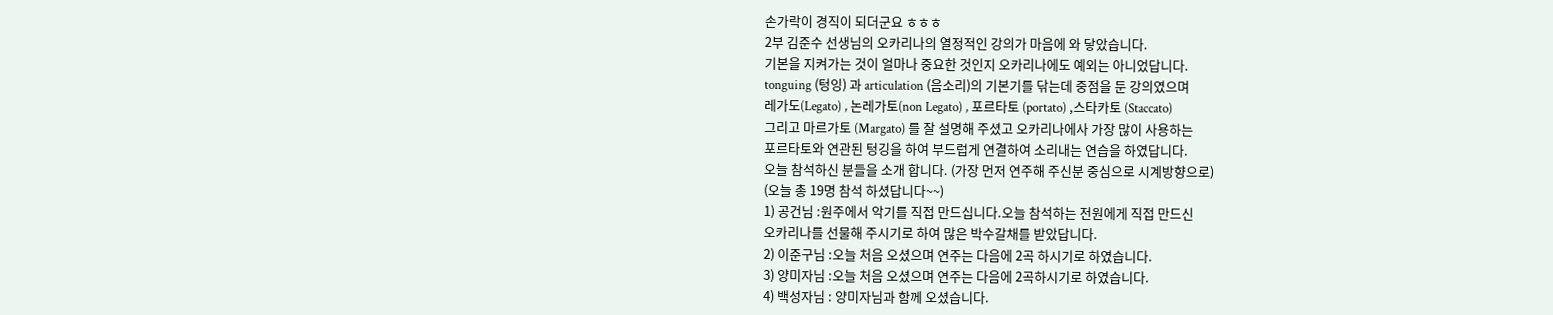손가락이 경직이 되더군요 ㅎㅎㅎ
2부 김준수 선생님의 오카리나의 열정적인 강의가 마음에 와 닿았습니다.
기본을 지켜가는 것이 얼마나 중요한 것인지 오카리나에도 예외는 아니었답니다.
tonguing (텅잉) 과 articulation (음소리)의 기본기를 닦는데 중점을 둔 강의였으며
레가도(Legato) , 논레가토(non Legato) , 포르타토 (portato) ,스타카토 (Staccato)
그리고 마르가토 (Margato) 를 잘 설명해 주셨고 오카리나에사 가장 많이 사용하는
포르타토와 연관된 텅깅을 하여 부드럽게 연결하여 소리내는 연습을 하였답니다.
오늘 참석하신 분들을 소개 합니다. (가장 먼저 연주해 주신분 중심으로 시계방향으로)
(오늘 총 19명 참석 하셨답니다~~)
1) 공건님 :원주에서 악기를 직접 만드십니다.오늘 참석하는 전원에게 직접 만드신
오카리나를 선물해 주시기로 하여 많은 박수갈채를 받았답니다.
2) 이준구님 :오늘 처음 오셨으며 연주는 다음에 2곡 하시기로 하였습니다.
3) 양미자님 :오늘 처음 오셨으며 연주는 다음에 2곡하시기로 하였습니다.
4) 백성자님 : 양미자님과 함께 오셨습니다.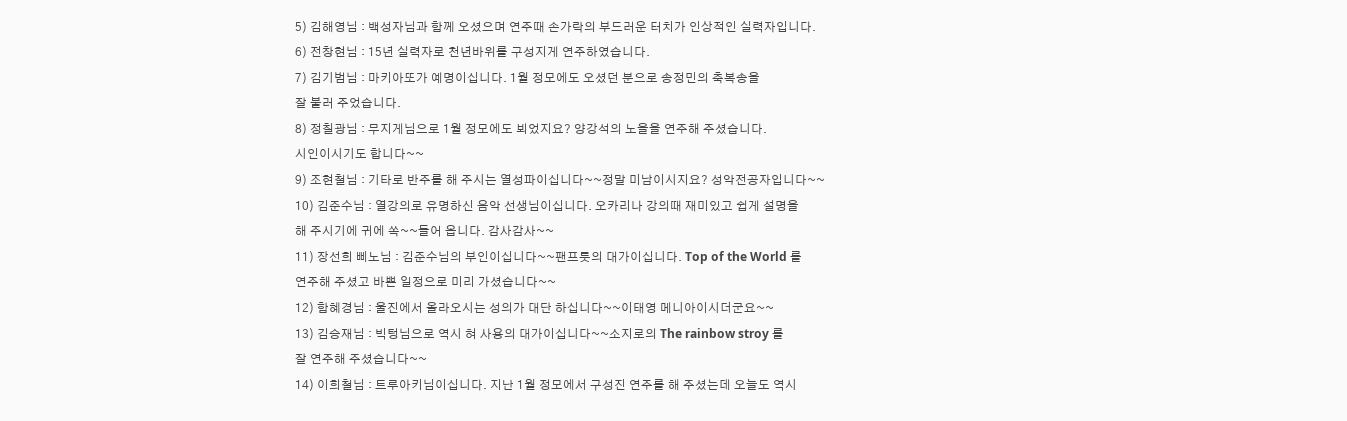5) 김해영님 : 백성자님과 함께 오셨으며 연주때 손가락의 부드러운 터치가 인상적인 실력자입니다.
6) 전창현님 : 15년 실력자로 천년바위를 구성지게 연주하였습니다.
7) 김기범님 : 마키아또가 예명이십니다. 1월 정모에도 오셨던 분으로 송정민의 축복송을
잘 불러 주었습니다.
8) 정칠광님 : 무지게님으로 1월 정모에도 뵈었지요? 양강석의 노을을 연주해 주셨습니다.
시인이시기도 합니다~~
9) 조현철님 : 기타로 반주를 해 주시는 열성파이십니다~~정말 미남이시지요? 성악전공자입니다~~
10) 김준수님 : 열강의로 유명하신 음악 선생님이십니다. 오카리나 강의때 재미있고 쉽게 설명을
해 주시기에 귀에 쏙~~들어 옵니다. 감사감사~~
11) 장선희 삐노님 : 김준수님의 부인이십니다~~팬프룻의 대가이십니다. Top of the World 를
연주해 주셨고 바쁜 일정으로 미리 가셨습니다~~
12) 함혜경님 : 울진에서 올라오시는 성의가 대단 하십니다~~이태영 메니아이시더군요~~
13) 김승재님 : 빅텅님으로 역시 혀 사용의 대가이십니다~~소지로의 The rainbow stroy 를
잘 연주해 주셨습니다~~
14) 이희철님 : 트루아키님이십니다. 지난 1월 정모에서 구성진 연주를 해 주셨는데 오늘도 역시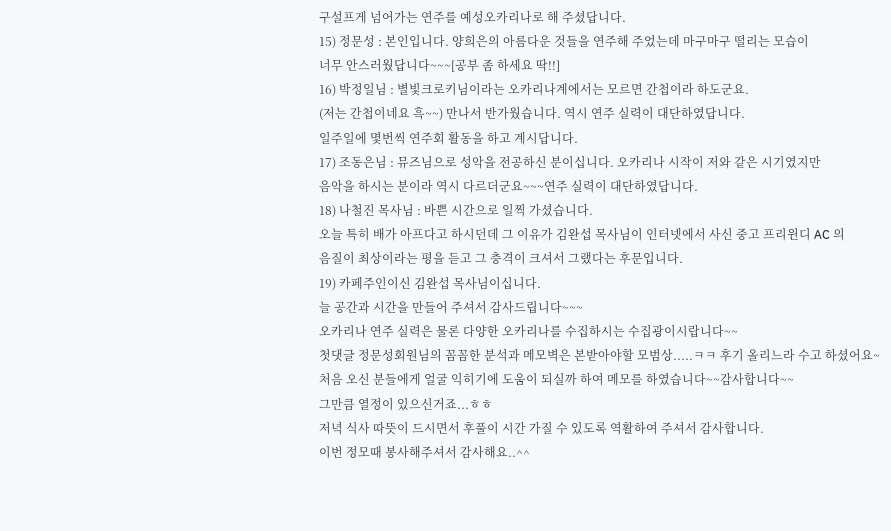구설프게 넘어가는 연주를 예성오카리나로 해 주셨답니다.
15) 정문성 : 본인입니다. 양희은의 아름다운 것들을 연주해 주었는데 마구마구 떨리는 모습이
너무 안스러웠답니다~~~[공부 좀 하세요 딱!!]
16) 박정일님 : 별빛크로키님이라는 오카리나계에서는 모르면 간첩이라 하도군요.
(저는 간첩이네요 흑~~) 만나서 반가웠습니다. 역시 연주 실력이 대단하였답니다.
일주일에 몇번씩 연주회 활동을 하고 계시답니다.
17) 조동은님 : 뮤즈님으로 성악을 전공하신 분이십니다. 오카리나 시작이 저와 같은 시기였지만
음악을 하시는 분이라 역시 다르더군요~~~연주 실력이 대단하였답니다.
18) 나철진 목사님 : 바쁜 시간으로 일찍 가셨습니다.
오늘 특히 배가 아프다고 하시던데 그 이유가 김완섭 목사님이 인터넷에서 사신 중고 프리윈디 AC 의
음질이 최상이라는 평을 듣고 그 충격이 크셔서 그랬다는 후문입니다.
19) 카페주인이신 김완섭 목사님이십니다.
늘 공간과 시간을 만들어 주셔서 감사드립니다~~~
오카리나 연주 실력은 물론 다양한 오카리나를 수집하시는 수집광이시랍니다~~
첫댓글 정문성회원님의 꼼꼼한 분석과 메모벽은 본받아야할 모범상.....ㅋㅋ 후기 올리느라 수고 하셨어요~
처음 오신 분들에게 얼굴 익히기에 도움이 되실까 하여 메모를 하였습니다~~감사합니다~~
그만큼 열정이 있으신거죠...ㅎㅎ
저녁 식사 따뜻이 드시면서 후풀이 시간 가질 수 있도록 역활하여 주셔서 감사합니다.
이번 정모때 봉사해주셔서 감사해요..^^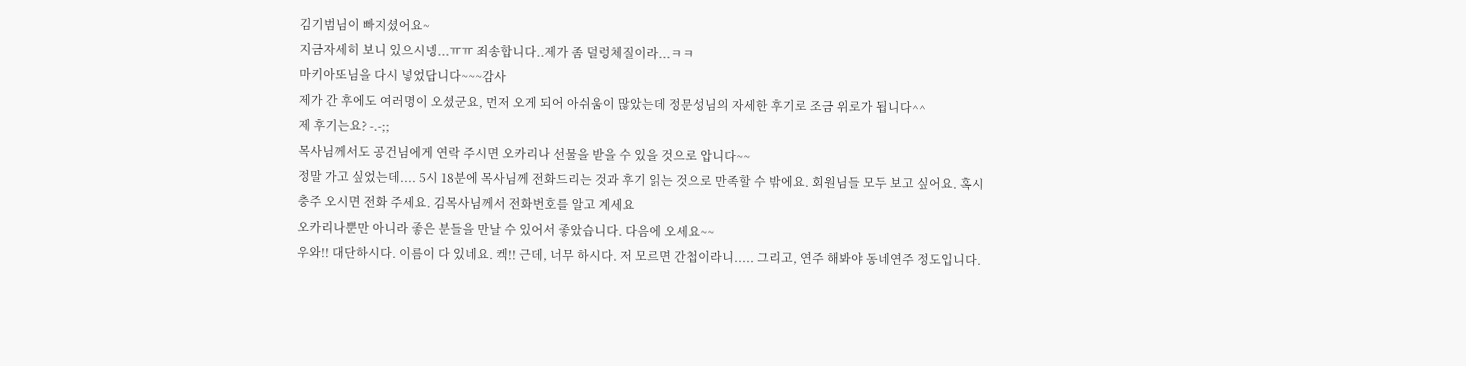김기범님이 빠지셨어요~
지금자세히 보니 있으시넹...ㅠㅠ 죄송합니다..제가 좀 덜렁체질이라...ㅋㅋ
마키아또님을 다시 넣었답니다~~~감사
제가 간 후에도 여러명이 오셨군요, 먼저 오게 되어 아쉬움이 많았는데 정문성님의 자세한 후기로 조금 위로가 됩니다^^
제 후기는요? -.-;;
목사님께서도 공건님에게 연락 주시면 오카리나 선물을 받을 수 있을 것으로 압니다~~
정말 가고 싶었는데.... 5시 18분에 목사님께 전화드리는 것과 후기 읽는 것으로 만족할 수 밖에요. 회원님들 모두 보고 싶어요. 혹시 충주 오시면 전화 주세요. 김목사님께서 전화번호를 알고 계세요
오카리나뿐만 아니라 좋은 분들을 만날 수 있어서 좋았습니다. 다음에 오세요~~
우와!! 대단하시다. 이름이 다 있네요. 켁!! 근데, 너무 하시다. 저 모르면 간첩이라니..... 그리고, 연주 해봐야 동네연주 정도입니다.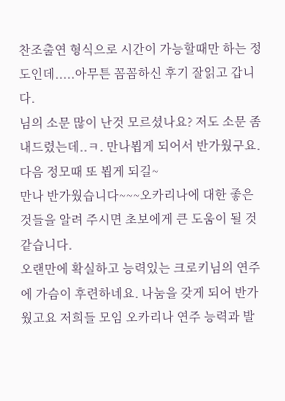찬조출연 형식으로 시간이 가능할때만 하는 정도인데.....아무튼 꼼꼼하신 후기 잘읽고 갑니다.
님의 소문 많이 난것 모르셨나요? 저도 소문 좀 내드렸는데..ㅋ. 만나뵙게 되어서 반가웠구요. 다음 정모때 또 뵙게 되길~
만나 반가웠습니다~~~오카리나에 대한 좋은 것들을 알려 주시면 초보에게 큰 도움이 될 것 같습니다.
오랜만에 확실하고 능력있는 크로키님의 연주에 가슴이 후련하네요. 나눔을 갖게 되어 반가웠고요 저희들 모임 오카리나 연주 능력과 발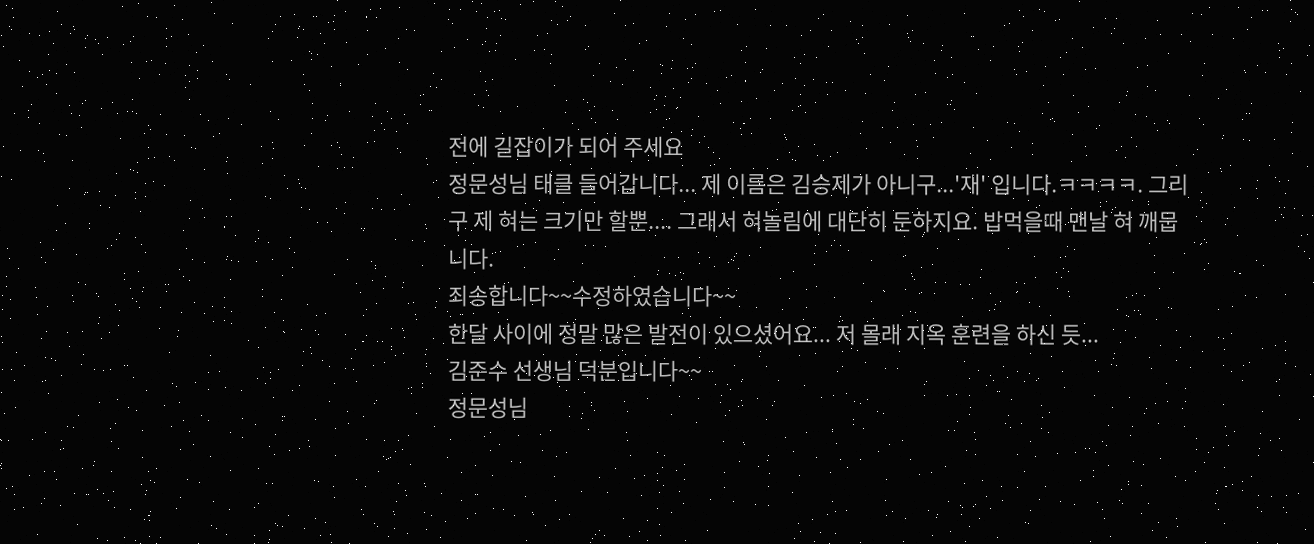전에 길잡이가 되어 주세요
정문성님 태클 들어갑니다... 제 이름은 김승제가 아니구...'재' 입니다.ㅋㅋㅋㅋ. 그리구 제 혀는 크기만 할뿐.... 그래서 혀놀림에 대단히 둔하지요. 밥먹을때 맨날 혀 깨뭅니다.
죄송합니다~~수정하였습니다~~
한달 사이에 정말 많은 발전이 있으셨어요... 저 몰래 지옥 훈련을 하신 듯...
김준수 선생님 덕분입니다~~
정문성님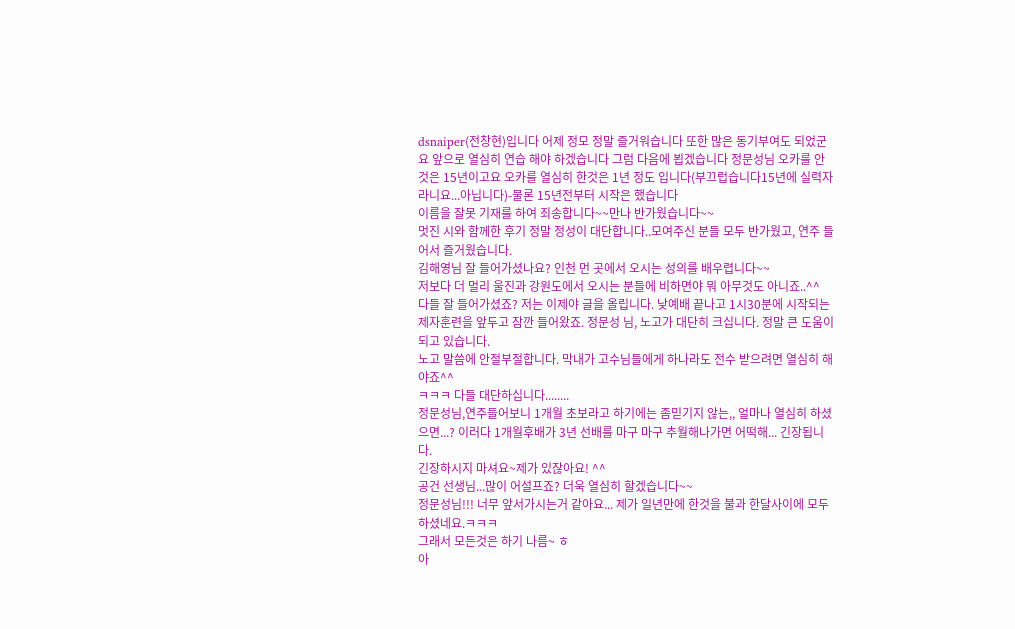dsnaiper(전창현)입니다 어제 정모 정말 즐거워습니다 또한 많은 동기부여도 되었군요 앞으로 열심히 연습 해야 하겠습니다 그럼 다음에 뵙겠습니다 정문성님 오카를 안것은 15년이고요 오카를 열심히 한것은 1년 정도 입니다(부끄럽습니다15년에 실력자라니요...아닙니다)-물론 15년전부터 시작은 했습니다
이름을 잘못 기재를 하여 죄송합니다~~만나 반가웠습니다~~
멋진 시와 함께한 후기 정말 정성이 대단합니다..모여주신 분들 모두 반가웠고, 연주 들어서 즐거웠습니다.
김해영님 잘 들어가셨나요? 인천 먼 곳에서 오시는 성의를 배우렵니다~~
저보다 더 멀리 울진과 강원도에서 오시는 분들에 비하면야 뭐 아무것도 아니죠..^^
다들 잘 들어가셨죠? 저는 이제야 글을 올립니다. 낮예배 끝나고 1시30분에 시작되는 제자훈련을 앞두고 잠깐 들어왔죠. 정문성 님, 노고가 대단히 크십니다. 정말 큰 도움이 되고 있습니다.
노고 말씀에 안절부절합니다. 막내가 고수님들에게 하나라도 전수 받으려면 열심히 해야죠^^
ㅋㅋㅋ 다들 대단하십니다........
정문성님,연주들어보니 1개월 초보라고 하기에는 좀믿기지 않는,, 얼마나 열심히 하셨으면...? 이러다 1개월후배가 3년 선배를 마구 마구 추월해나가면 어떡해... 긴장됩니다.
긴장하시지 마셔요~제가 있잖아요! ^^
공건 선생님...많이 어설프죠? 더욱 열심히 할겠습니다~~
정문성님!!! 너무 앞서가시는거 같아요... 제가 일년만에 한것을 불과 한달사이에 모두 하셨네요.ㅋㅋㅋ
그래서 모든것은 하기 나름~ ㅎ
아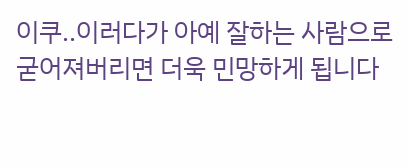이쿠..이러다가 아예 잘하는 사람으로 굳어져버리면 더욱 민망하게 됩니다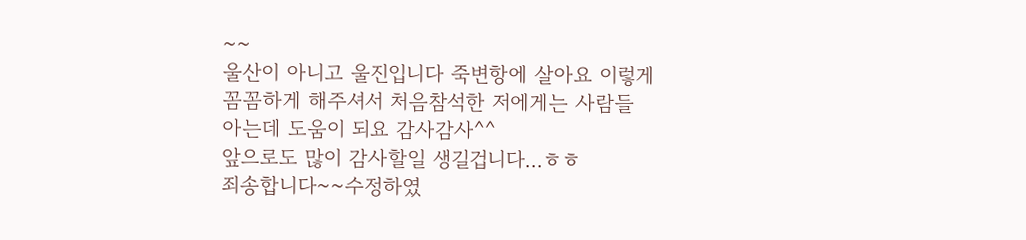~~
울산이 아니고 울진입니다 죽변항에 살아요 이렇게 꼼꼼하게 해주셔서 처음참석한 저에게는 사람들 아는데 도움이 되요 감사감사^^
앞으로도 많이 감사할일 생길겁니다...ㅎㅎ
죄송합니다~~수정하였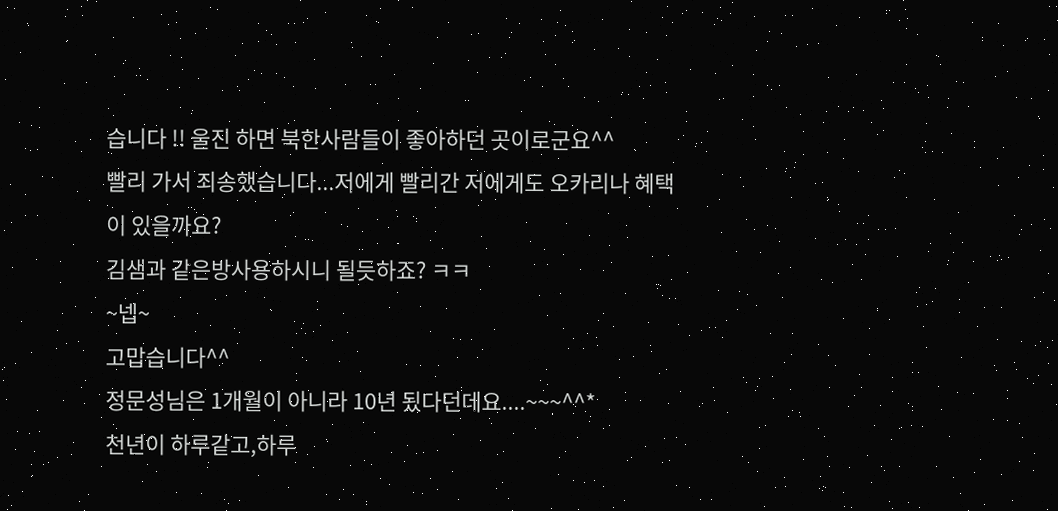습니다 !! 울진 하면 북한사람들이 좋아하던 곳이로군요^^
빨리 가서 죄송했습니다...저에게 빨리간 저에게도 오카리나 혜택이 있을까요?
김샘과 같은방사용하시니 될듯하죠? ㅋㅋ
~넵~
고맙습니다^^
정문성님은 1개월이 아니라 10년 됬다던데요....~~~^^*
천년이 하루같고,하루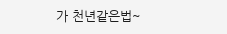가 천년같은법~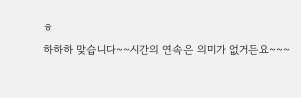ㅎ
하하하 맞습니다~~시간의 연속은 의미가 없거든요~~~